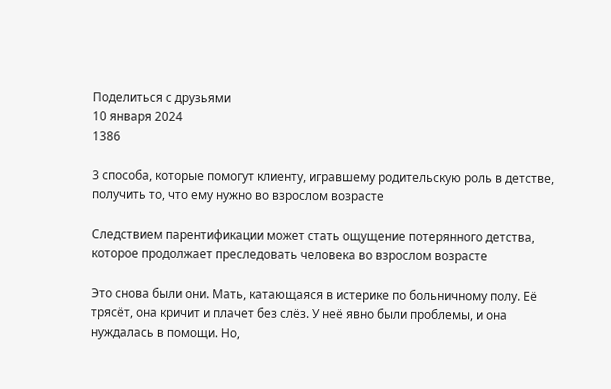Поделиться с друзьями
10 января 2024
1386

3 способа, которые помогут клиенту, игравшему родительскую роль в детстве, получить то, что ему нужно во взрослом возрасте

Следствием парентификации может стать ощущение потерянного детства, которое продолжает преследовать человека во взрослом возрасте

Это снова были они. Мать, катающаяся в истерике по больничному полу. Её трясёт, она кричит и плачет без слёз. У неё явно были проблемы, и она нуждалась в помощи. Но,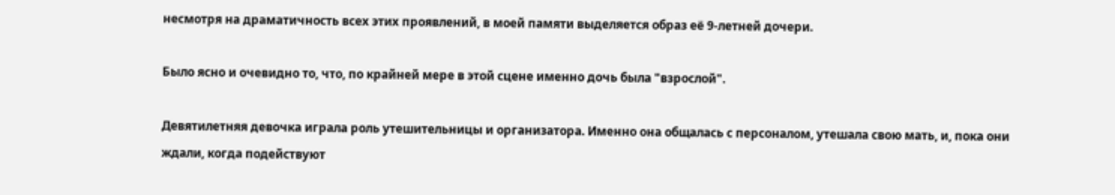несмотря на драматичность всех этих проявлений, в моей памяти выделяется образ её 9-летней дочери.

Было ясно и очевидно то, что, по крайней мере в этой сцене именно дочь была "взрослой".

Девятилетняя девочка играла роль утешительницы и организатора. Именно она общалась с персоналом, утешала свою мать, и, пока они ждали, когда подействуют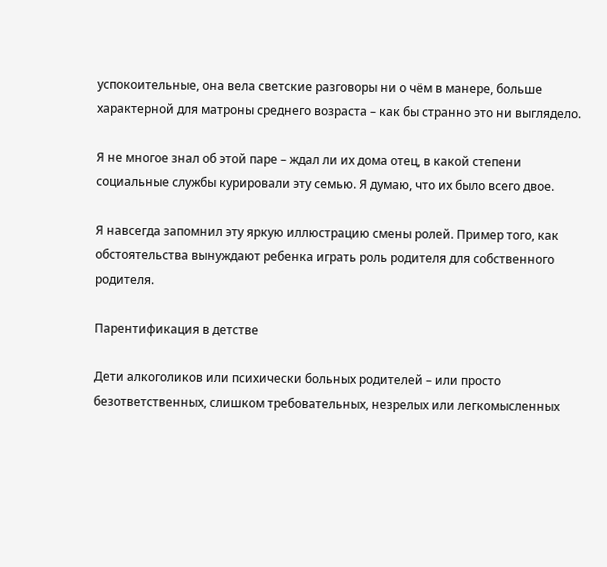успокоительные, она вела светские разговоры ни о чём в манере, больше характерной для матроны среднего возраста – как бы странно это ни выглядело.

Я не многое знал об этой паре – ждал ли их дома отец, в какой степени социальные службы курировали эту семью. Я думаю, что их было всего двое.

Я навсегда запомнил эту яркую иллюстрацию смены ролей. Пример того, как обстоятельства вынуждают ребенка играть роль родителя для собственного родителя.

Парентификация в детстве

Дети алкоголиков или психически больных родителей – или просто безответственных, слишком требовательных, незрелых или легкомысленных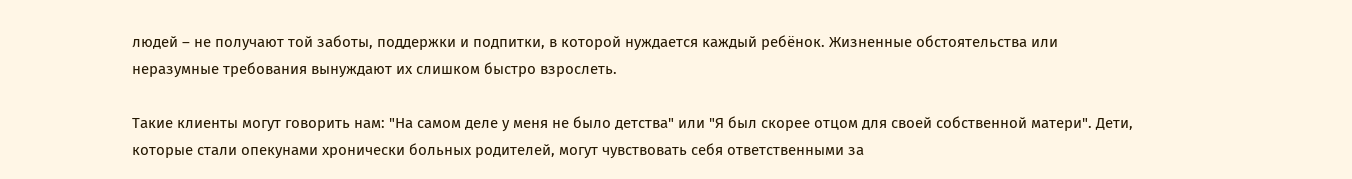людей – не получают той заботы, поддержки и подпитки, в которой нуждается каждый ребёнок. Жизненные обстоятельства или неразумные требования вынуждают их слишком быстро взрослеть.

Такие клиенты могут говорить нам: "На самом деле у меня не было детства" или "Я был скорее отцом для своей собственной матери". Дети, которые стали опекунами хронически больных родителей, могут чувствовать себя ответственными за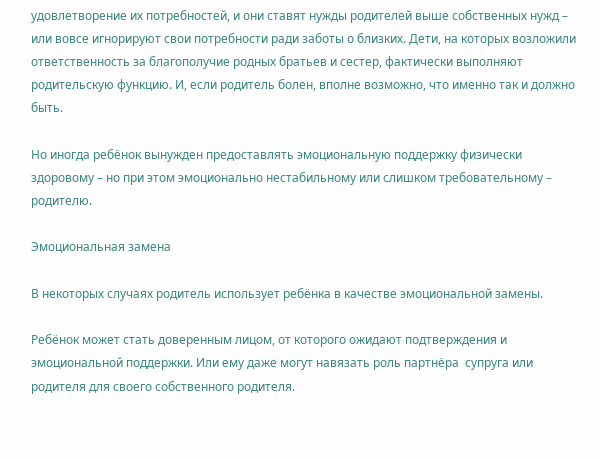удовлетворение их потребностей, и они ставят нужды родителей выше собственных нужд – или вовсе игнорируют свои потребности ради заботы о близких. Дети, на которых возложили ответственность за благополучие родных братьев и сестер, фактически выполняют родительскую функцию. И, если родитель болен, вполне возможно, что именно так и должно быть.

Но иногда ребёнок вынужден предоставлять эмоциональную поддержку физически здоровому – но при этом эмоционально нестабильному или слишком требовательному – родителю.

Эмоциональная замена

В некоторых случаях родитель использует ребёнка в качестве эмоциональной замены.

Ребёнок может стать доверенным лицом, от которого ожидают подтверждения и эмоциональной поддержки. Или ему даже могут навязать роль партнёра  супруга или родителя для своего собственного родителя.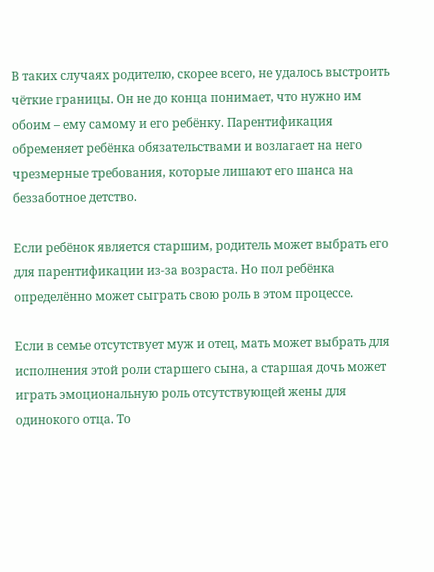В таких случаях родителю, скорее всего, не удалось выстроить чёткие границы. Он не до конца понимает, что нужно им обоим – ему самому и его ребёнку. Парентификация обременяет ребёнка обязательствами и возлагает на него чрезмерные требования, которые лишают его шанса на беззаботное детство.

Если ребёнок является старшим, родитель может выбрать его для парентификации из-за возраста. Но пол ребёнка определённо может сыграть свою роль в этом процессе.

Если в семье отсутствует муж и отец, мать может выбрать для исполнения этой роли старшего сына, а старшая дочь может играть эмоциональную роль отсутствующей жены для одинокого отца. То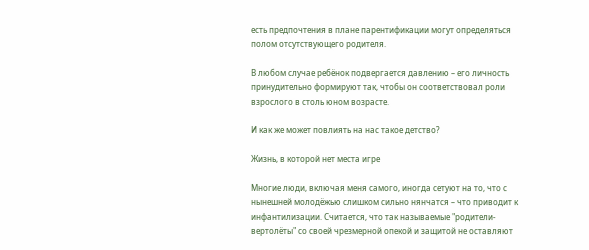есть предпочтения в плане парентификации могут определяться полом отсутствующего родителя.

В любом случае ребёнок подвергается давлению – его личность принудительно формируют так, чтобы он соответствовал роли взрослого в столь юном возрасте.

И как же может повлиять на нас такое детство?

Жизнь, в которой нет места игре

Многие люди, включая меня самого, иногда сетуют на то, что с нынешней молодёжью слишком сильно нянчатся – что приводит к инфантилизации. Считается, что так называемые "родители-вертолёты" со своей чрезмерной опекой и защитой не оставляют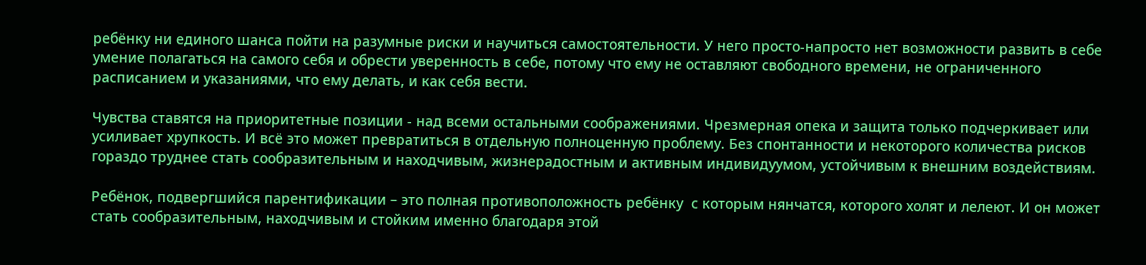ребёнку ни единого шанса пойти на разумные риски и научиться самостоятельности. У него просто-напросто нет возможности развить в себе умение полагаться на самого себя и обрести уверенность в себе, потому что ему не оставляют свободного времени, не ограниченного расписанием и указаниями, что ему делать, и как себя вести.

Чувства ставятся на приоритетные позиции - над всеми остальными соображениями. Чрезмерная опека и защита только подчеркивает или усиливает хрупкость. И всё это может превратиться в отдельную полноценную проблему. Без спонтанности и некоторого количества рисков гораздо труднее стать сообразительным и находчивым, жизнерадостным и активным индивидуумом, устойчивым к внешним воздействиям.

Ребёнок, подвергшийся парентификации – это полная противоположность ребёнку  с которым нянчатся, которого холят и лелеют. И он может стать сообразительным, находчивым и стойким именно благодаря этой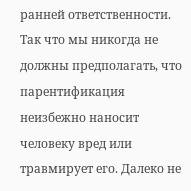ранней ответственности. Так что мы никогда не должны предполагать, что парентификация неизбежно наносит человеку вред или травмирует его. Далеко не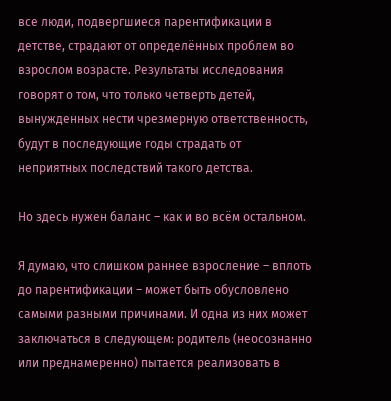все люди, подвергшиеся парентификации в детстве, страдают от определённых проблем во взрослом возрасте. Результаты исследования говорят о том, что только четверть детей, вынужденных нести чрезмерную ответственность, будут в последующие годы страдать от неприятных последствий такого детства.

Но здесь нужен баланс – как и во всём остальном.

Я думаю, что слишком раннее взросление – вплоть до парентификации – может быть обусловлено самыми разными причинами. И одна из них может заключаться в следующем: родитель (неосознанно или преднамеренно) пытается реализовать в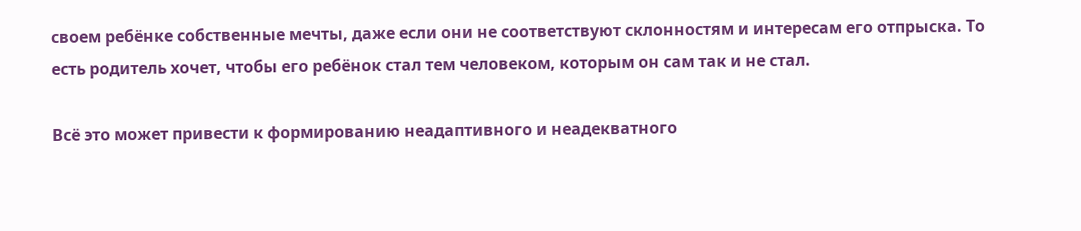своем ребёнке собственные мечты, даже если они не соответствуют склонностям и интересам его отпрыска. То есть родитель хочет, чтобы его ребёнок стал тем человеком, которым он сам так и не стал.

Всё это может привести к формированию неадаптивного и неадекватного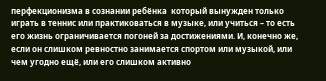перфекционизма в сознании ребёнка  который вынужден только играть в теннис или практиковаться в музыке, или учиться – то есть его жизнь ограничивается погоней за достижениями. И, конечно же, если он слишком ревностно занимается спортом или музыкой, или чем угодно ещё, или его слишком активно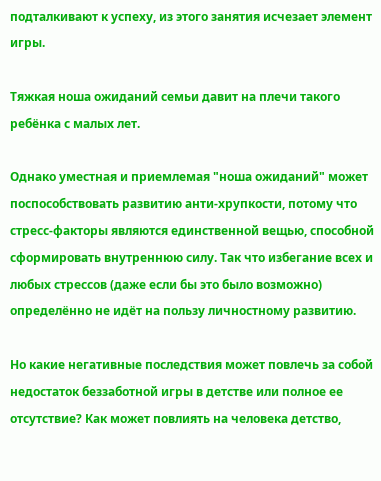подталкивают к успеху, из этого занятия исчезает элемент игры.

Тяжкая ноша ожиданий семьи давит на плечи такого ребёнка с малых лет.

Однако уместная и приемлемая "ноша ожиданий" может поспособствовать развитию анти-хрупкости, потому что стресс-факторы являются единственной вещью, способной сформировать внутреннюю силу. Так что избегание всех и любых стрессов (даже если бы это было возможно) определённо не идёт на пользу личностному развитию.

Но какие негативные последствия может повлечь за собой недостаток беззаботной игры в детстве или полное ее отсутствие? Как может повлиять на человека детство,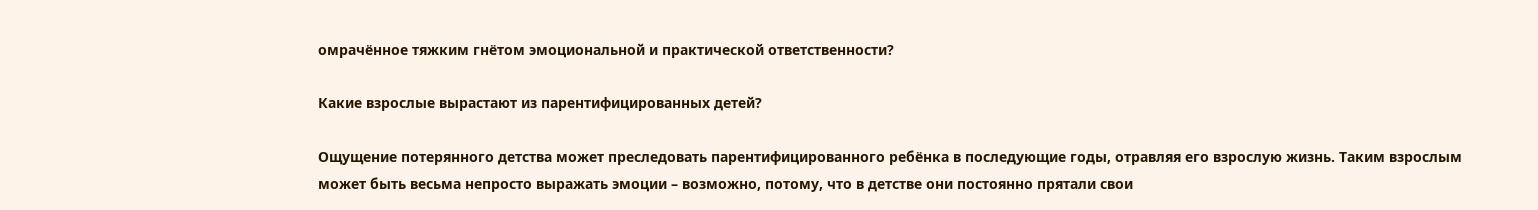омрачённое тяжким гнётом эмоциональной и практической ответственности?

Какие взрослые вырастают из парентифицированных детей?

Ощущение потерянного детства может преследовать парентифицированного ребёнка в последующие годы, отравляя его взрослую жизнь. Таким взрослым может быть весьма непросто выражать эмоции – возможно, потому, что в детстве они постоянно прятали свои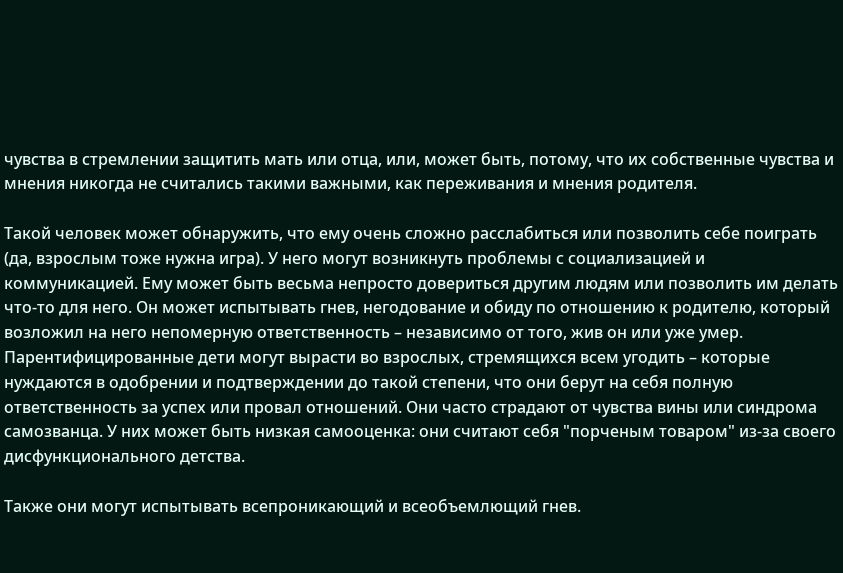чувства в стремлении защитить мать или отца, или, может быть, потому, что их собственные чувства и мнения никогда не считались такими важными, как переживания и мнения родителя.

Такой человек может обнаружить, что ему очень сложно расслабиться или позволить себе поиграть (да, взрослым тоже нужна игра). У него могут возникнуть проблемы с социализацией и коммуникацией. Ему может быть весьма непросто довериться другим людям или позволить им делать что-то для него. Он может испытывать гнев, негодование и обиду по отношению к родителю, который возложил на него непомерную ответственность – независимо от того, жив он или уже умер. Парентифицированные дети могут вырасти во взрослых, стремящихся всем угодить – которые нуждаются в одобрении и подтверждении до такой степени, что они берут на себя полную ответственность за успех или провал отношений. Они часто страдают от чувства вины или синдрома самозванца. У них может быть низкая самооценка: они считают себя "порченым товаром" из-за своего дисфункционального детства.

Также они могут испытывать всепроникающий и всеобъемлющий гнев.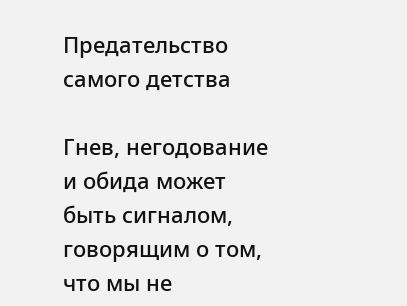Предательство самого детства

Гнев, негодование и обида может быть сигналом, говорящим о том, что мы не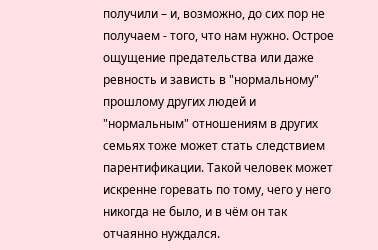получили – и, возможно, до сих пор не получаем - того, что нам нужно. Острое ощущение предательства или даже ревность и зависть в "нормальному" прошлому других людей и "нормальным" отношениям в других семьях тоже может стать следствием парентификации. Такой человек может искренне горевать по тому, чего у него никогда не было, и в чём он так отчаянно нуждался.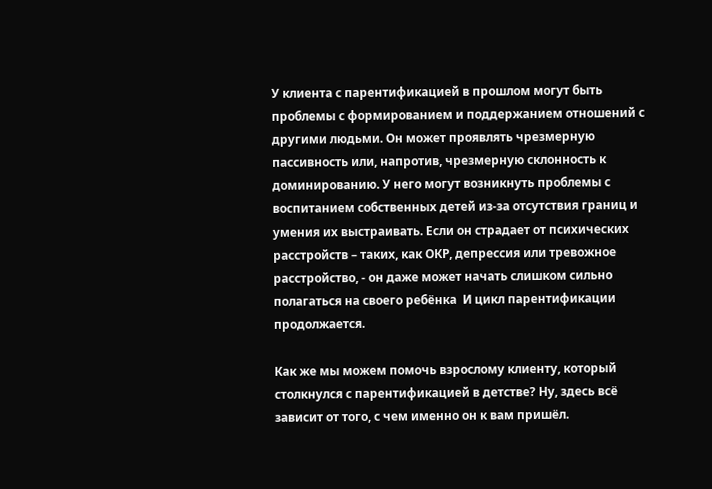У клиента с парентификацией в прошлом могут быть проблемы с формированием и поддержанием отношений с другими людьми. Он может проявлять чрезмерную пассивность или, напротив, чрезмерную склонность к доминированию. У него могут возникнуть проблемы с воспитанием собственных детей из-за отсутствия границ и умения их выстраивать. Если он страдает от психических расстройств – таких, как ОКР, депрессия или тревожное расстройство, - он даже может начать слишком сильно полагаться на своего ребёнка  И цикл парентификации продолжается.

Как же мы можем помочь взрослому клиенту, который столкнулся с парентификацией в детстве? Ну, здесь всё зависит от того, с чем именно он к вам пришёл.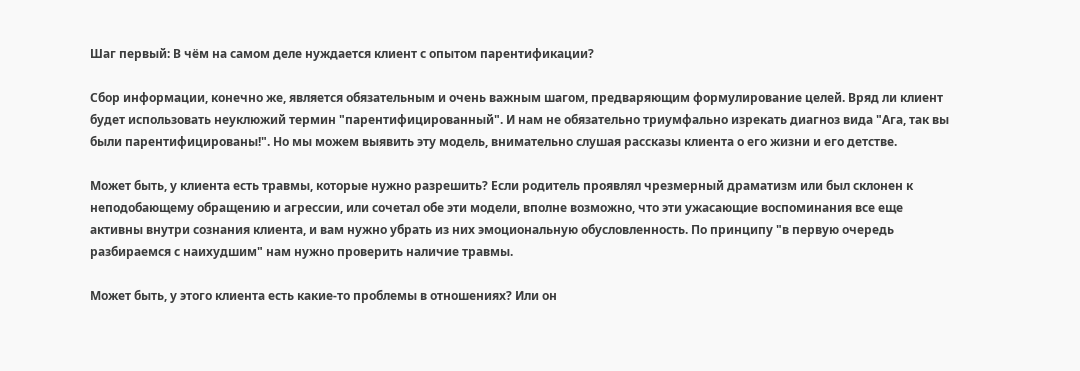Шаг первый: В чём на самом деле нуждается клиент с опытом парентификации?

Сбор информации, конечно же, является обязательным и очень важным шагом, предваряющим формулирование целей. Вряд ли клиент будет использовать неуклюжий термин "парентифицированный". И нам не обязательно триумфально изрекать диагноз вида "Ага, так вы были парентифицированы!". Но мы можем выявить эту модель, внимательно слушая рассказы клиента о его жизни и его детстве.

Может быть, у клиента есть травмы, которые нужно разрешить? Если родитель проявлял чрезмерный драматизм или был склонен к неподобающему обращению и агрессии, или сочетал обе эти модели, вполне возможно, что эти ужасающие воспоминания все еще активны внутри сознания клиента, и вам нужно убрать из них эмоциональную обусловленность. По принципу "в первую очередь разбираемся с наихудшим" нам нужно проверить наличие травмы.

Может быть, у этого клиента есть какие-то проблемы в отношениях? Или он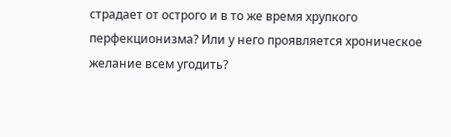страдает от острого и в то же время хрупкого перфекционизма? Или у него проявляется хроническое желание всем угодить?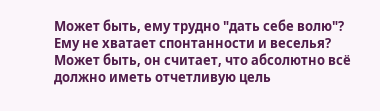Может быть, ему трудно "дать себе волю"? Ему не хватает спонтанности и веселья? Может быть, он считает, что абсолютно всё должно иметь отчетливую цель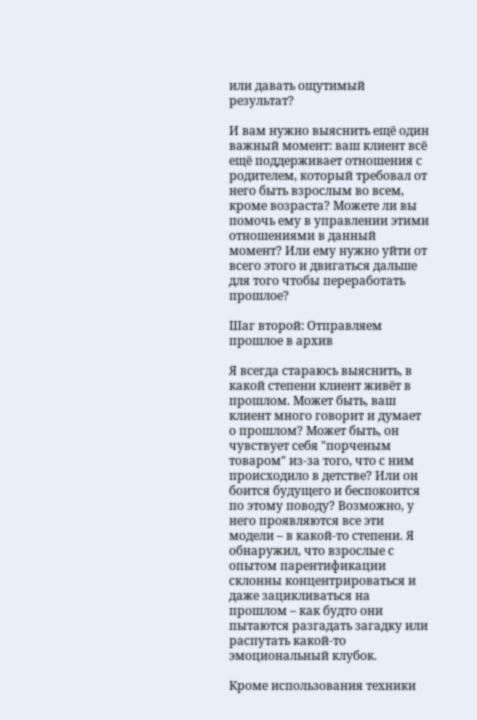или давать ощутимый результат?

И вам нужно выяснить ещё один важный момент: ваш клиент всё ещё поддерживает отношения с родителем, который требовал от него быть взрослым во всем, кроме возраста? Можете ли вы помочь ему в управлении этими отношениями в данный момент? Или ему нужно уйти от всего этого и двигаться дальше для того чтобы переработать прошлое?

Шаг второй: Отправляем прошлое в архив

Я всегда стараюсь выяснить, в какой степени клиент живёт в прошлом. Может быть, ваш клиент много говорит и думает о прошлом? Может быть, он чувствует себя "порченым товаром" из-за того, что с ним происходило в детстве? Или он боится будущего и беспокоится по этому поводу? Возможно, у него проявляются все эти модели – в какой-то степени. Я обнаружил, что взрослые с опытом парентификации склонны концентрироваться и даже зацикливаться на прошлом – как будто они пытаются разгадать загадку или распутать какой-то эмоциональный клубок.

Кроме использования техники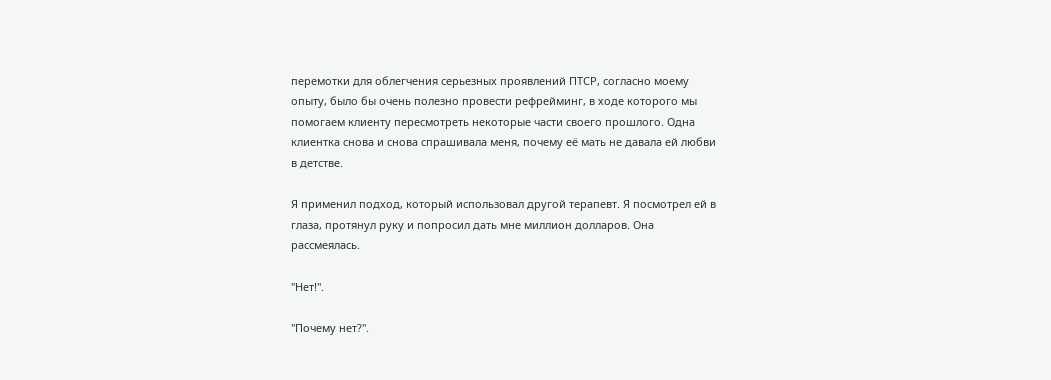перемотки для облегчения серьезных проявлений ПТСР, согласно моему опыту, было бы очень полезно провести рефрейминг, в ходе которого мы помогаем клиенту пересмотреть некоторые части своего прошлого. Одна клиентка снова и снова спрашивала меня, почему её мать не давала ей любви в детстве.

Я применил подход, который использовал другой терапевт. Я посмотрел ей в глаза, протянул руку и попросил дать мне миллион долларов. Она рассмеялась.

"Нет!".

"Почему нет?".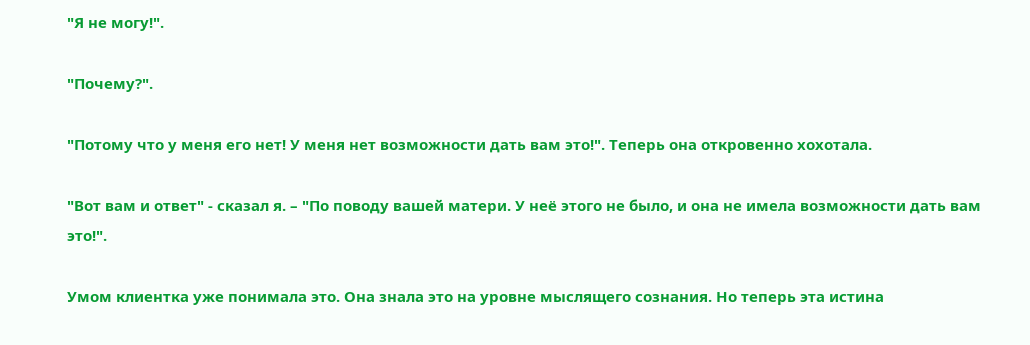"Я не могу!".

"Почему?".

"Потому что у меня его нет! У меня нет возможности дать вам это!". Теперь она откровенно хохотала.

"Вот вам и ответ" - сказал я. – "По поводу вашей матери. У неё этого не было, и она не имела возможности дать вам это!".

Умом клиентка уже понимала это. Она знала это на уровне мыслящего сознания. Но теперь эта истина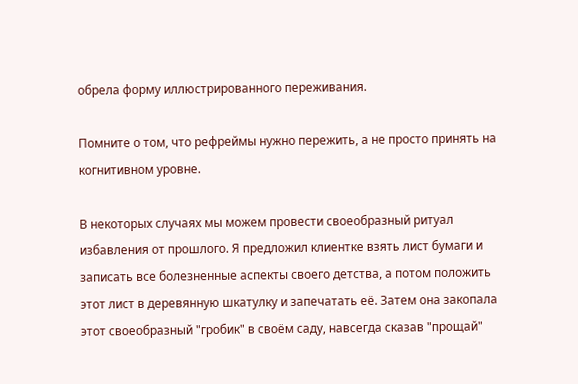обрела форму иллюстрированного переживания.

Помните о том, что рефреймы нужно пережить, а не просто принять на когнитивном уровне.

В некоторых случаях мы можем провести своеобразный ритуал избавления от прошлого. Я предложил клиентке взять лист бумаги и записать все болезненные аспекты своего детства, а потом положить этот лист в деревянную шкатулку и запечатать её. Затем она закопала этот своеобразный "гробик" в своём саду, навсегда сказав "прощай"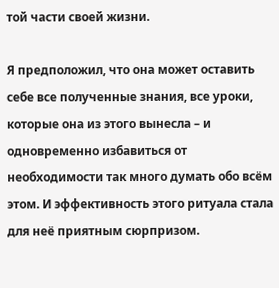той части своей жизни.

Я предположил, что она может оставить себе все полученные знания, все уроки, которые она из этого вынесла – и одновременно избавиться от необходимости так много думать обо всём этом. И эффективность этого ритуала стала для неё приятным сюрпризом.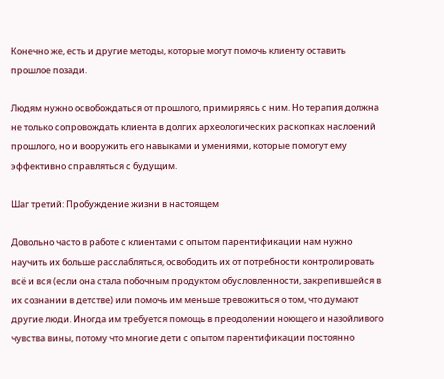Конечно же, есть и другие методы, которые могут помочь клиенту оставить прошлое позади.

Людям нужно освобождаться от прошлого, примиряясь с ним. Но терапия должна не только сопровождать клиента в долгих археологических раскопках наслоений прошлого, но и вооружить его навыками и умениями, которые помогут ему эффективно справляться с будущим.

Шаг третий: Пробуждение жизни в настоящем

Довольно часто в работе с клиентами с опытом парентификации нам нужно научить их больше расслабляться, освободить их от потребности контролировать всё и вся (если она стала побочным продуктом обусловленности, закрепившейся в их сознании в детстве) или помочь им меньше тревожиться о том, что думают другие люди. Иногда им требуется помощь в преодолении ноющего и назойливого чувства вины, потому что многие дети с опытом парентификации постоянно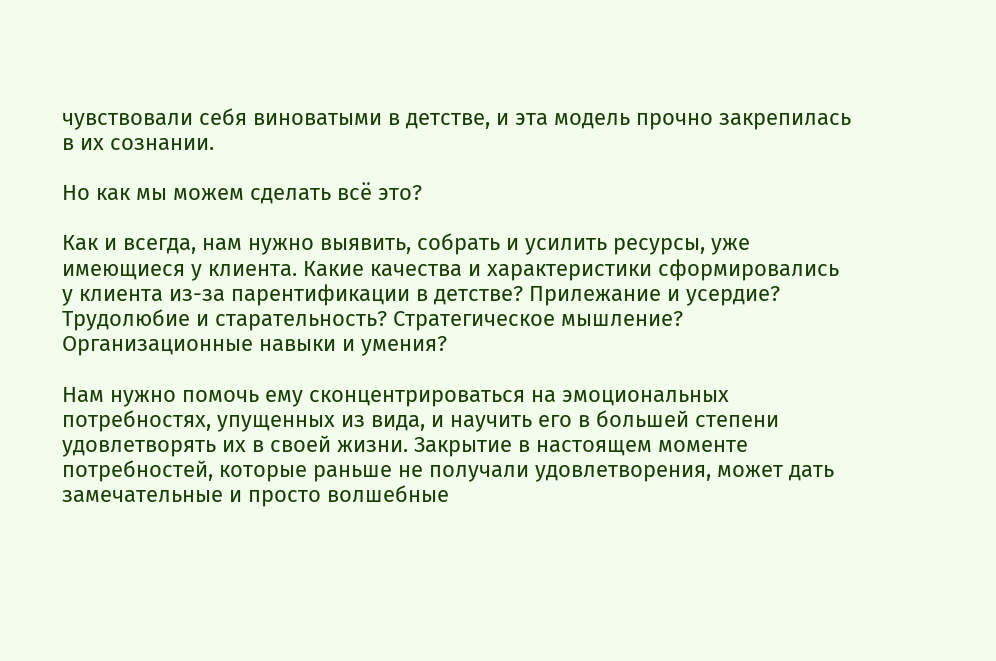чувствовали себя виноватыми в детстве, и эта модель прочно закрепилась в их сознании.

Но как мы можем сделать всё это?

Как и всегда, нам нужно выявить, собрать и усилить ресурсы, уже имеющиеся у клиента. Какие качества и характеристики сформировались у клиента из-за парентификации в детстве? Прилежание и усердие? Трудолюбие и старательность? Стратегическое мышление? Организационные навыки и умения?

Нам нужно помочь ему сконцентрироваться на эмоциональных потребностях, упущенных из вида, и научить его в большей степени удовлетворять их в своей жизни. Закрытие в настоящем моменте потребностей, которые раньше не получали удовлетворения, может дать замечательные и просто волшебные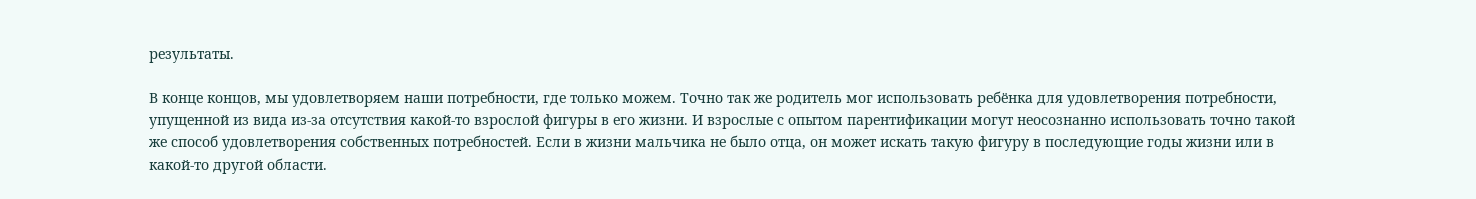результаты.

В конце концов, мы удовлетворяем наши потребности, где только можем. Точно так же родитель мог использовать ребёнка для удовлетворения потребности, упущенной из вида из-за отсутствия какой-то взрослой фигуры в его жизни. И взрослые с опытом парентификации могут неосознанно использовать точно такой же способ удовлетворения собственных потребностей. Если в жизни мальчика не было отца, он может искать такую фигуру в последующие годы жизни или в какой-то другой области.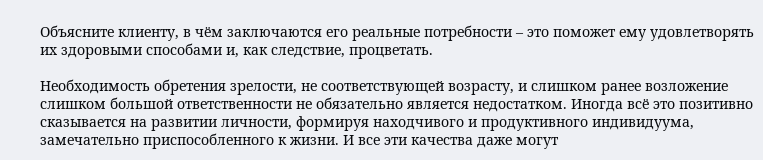Объясните клиенту, в чём заключаются его реальные потребности – это поможет ему удовлетворять их здоровыми способами и, как следствие, процветать.

Необходимость обретения зрелости, не соответствующей возрасту, и слишком ранее возложение слишком большой ответственности не обязательно является недостатком. Иногда всё это позитивно сказывается на развитии личности, формируя находчивого и продуктивного индивидуума, замечательно приспособленного к жизни. И все эти качества даже могут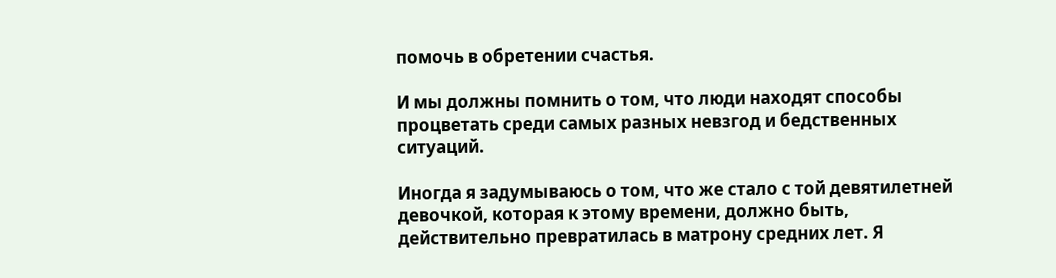помочь в обретении счастья.

И мы должны помнить о том, что люди находят способы процветать среди самых разных невзгод и бедственных ситуаций.

Иногда я задумываюсь о том, что же стало с той девятилетней девочкой, которая к этому времени, должно быть, действительно превратилась в матрону средних лет. Я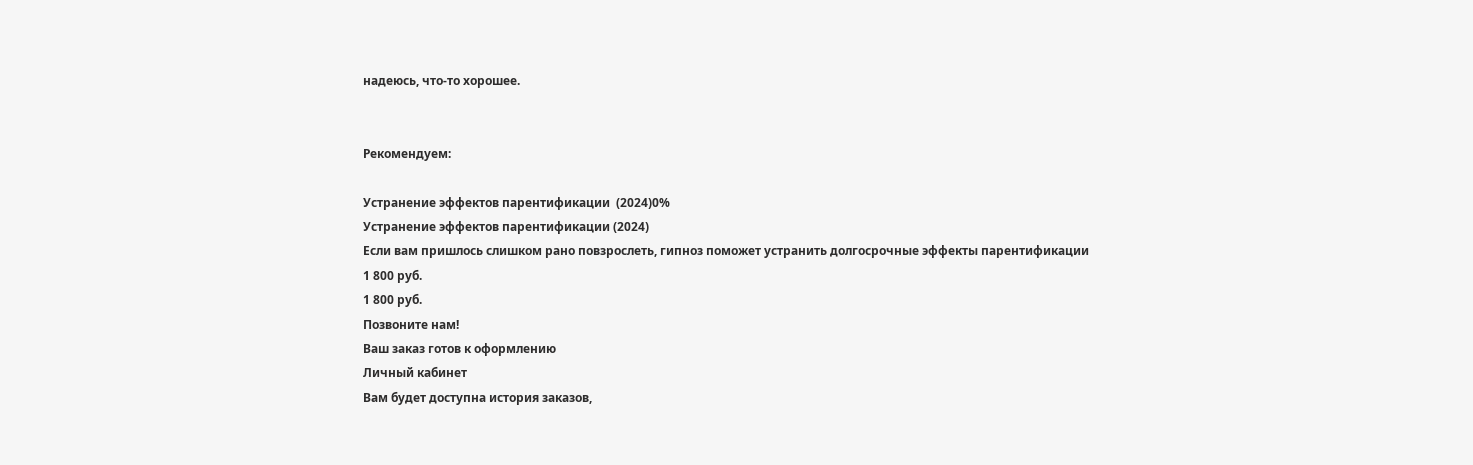надеюсь, что-то хорошее.


Рекомендуем:

Устранение эффектов парентификации  (2024)0%
Устранение эффектов парентификации (2024)
Если вам пришлось слишком рано повзрослеть, гипноз поможет устранить долгосрочные эффекты парентификации
1 800 руб.
1 800 руб.
Позвоните нам!
Ваш заказ готов к оформлению
Личный кабинет
Вам будет доступна история заказов,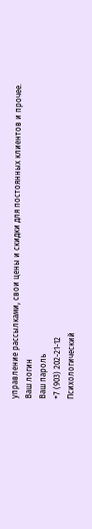управление рассылками, свои цены и скидки для постоянных клиентов и прочее.
Ваш логин
Ваш пароль
+7 (903) 202-21-12
Психологический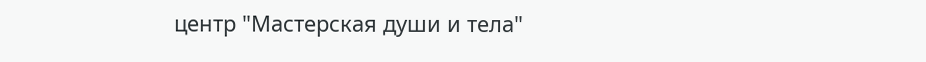центр "Мастерская души и тела"